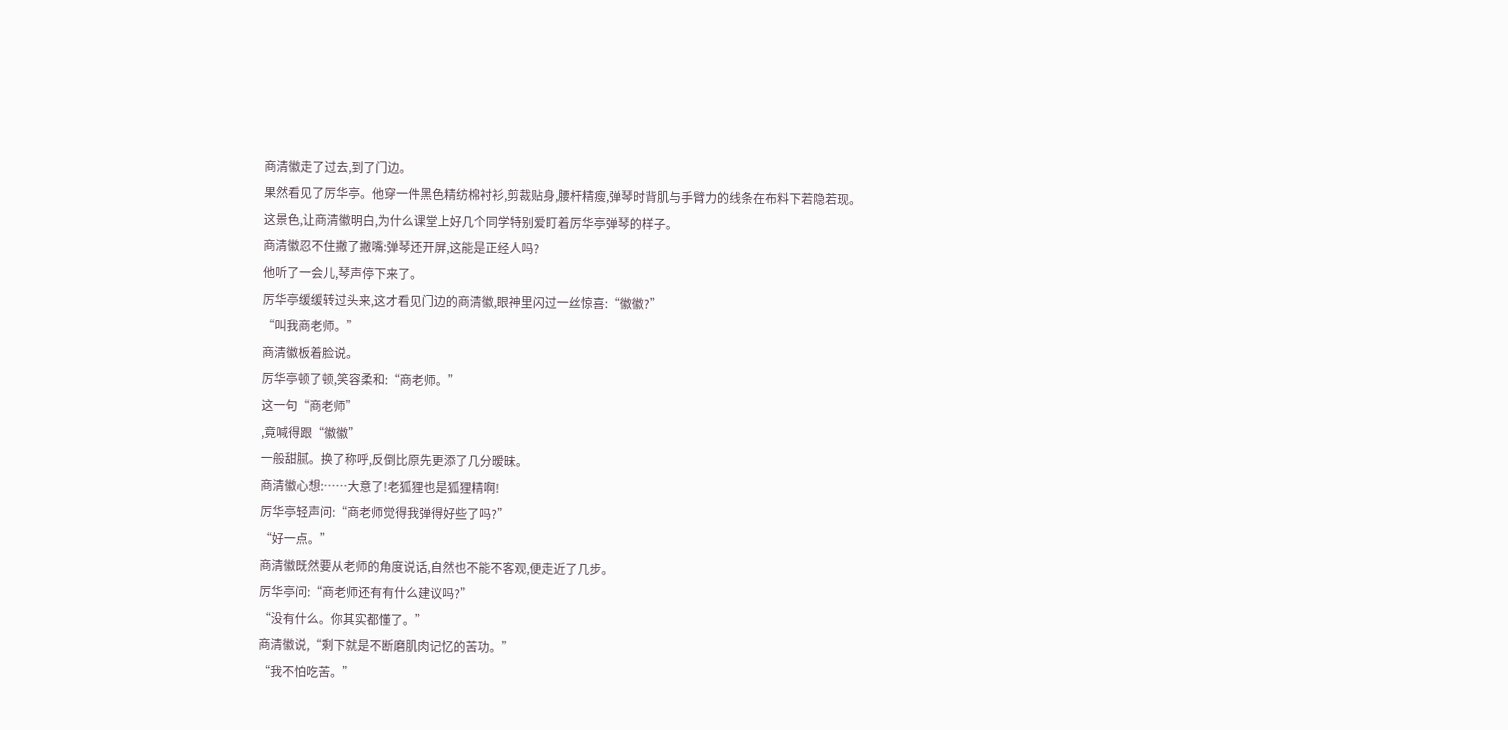商清徽走了过去,到了门边。
果然看见了厉华亭。他穿一件黑色精纺棉衬衫,剪裁贴身,腰杆精瘦,弹琴时背肌与手臂力的线条在布料下若隐若现。
这景色,让商清徽明白,为什么课堂上好几个同学特别爱盯着厉华亭弹琴的样子。
商清徽忍不住撇了撇嘴:弹琴还开屏,这能是正经人吗?
他听了一会儿,琴声停下来了。
厉华亭缓缓转过头来,这才看见门边的商清徽,眼神里闪过一丝惊喜:“徽徽?”
“叫我商老师。”
商清徽板着脸说。
厉华亭顿了顿,笑容柔和:“商老师。”
这一句“商老师”
,竟喊得跟“徽徽”
一般甜腻。换了称呼,反倒比原先更添了几分暧昧。
商清徽心想:……大意了!老狐狸也是狐狸精啊!
厉华亭轻声问:“商老师觉得我弹得好些了吗?”
“好一点。”
商清徽既然要从老师的角度说话,自然也不能不客观,便走近了几步。
厉华亭问:“商老师还有有什么建议吗?”
“没有什么。你其实都懂了。”
商清徽说,“剩下就是不断磨肌肉记忆的苦功。”
“我不怕吃苦。”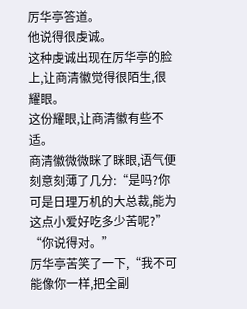厉华亭答道。
他说得很虔诚。
这种虔诚出现在厉华亭的脸上,让商清徽觉得很陌生,很耀眼。
这份耀眼,让商清徽有些不适。
商清徽微微眯了眯眼,语气便刻意刻薄了几分:“是吗?你可是日理万机的大总裁,能为这点小爱好吃多少苦呢?”
“你说得对。”
厉华亭苦笑了一下,“我不可能像你一样,把全副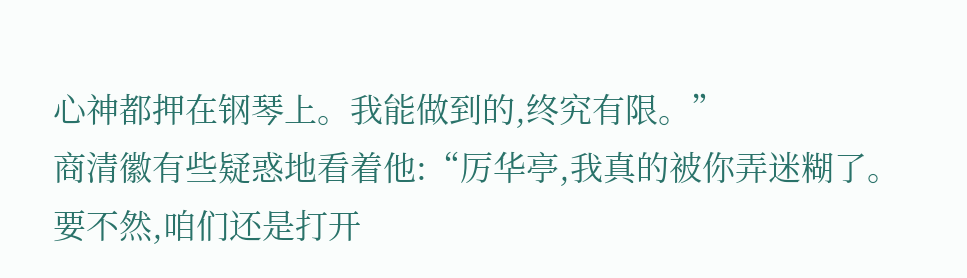心神都押在钢琴上。我能做到的,终究有限。”
商清徽有些疑惑地看着他:“厉华亭,我真的被你弄迷糊了。要不然,咱们还是打开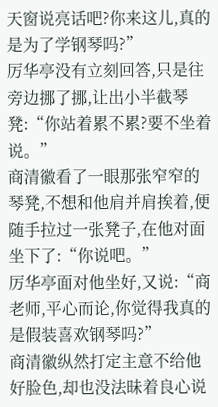天窗说亮话吧?你来这儿,真的是为了学钢琴吗?”
厉华亭没有立刻回答,只是往旁边挪了挪,让出小半截琴凳:“你站着累不累?要不坐着说。”
商清徽看了一眼那张窄窄的琴凳,不想和他肩并肩挨着,便随手拉过一张凳子,在他对面坐下了:“你说吧。”
厉华亭面对他坐好,又说:“商老师,平心而论,你觉得我真的是假装喜欢钢琴吗?”
商清徽纵然打定主意不给他好脸色,却也没法昧着良心说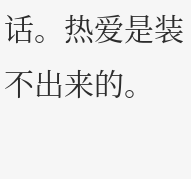话。热爱是装不出来的。